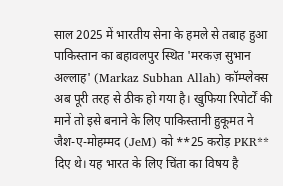साल 2025 में भारतीय सेना के हमले से तबाह हुआ पाकिस्तान का बहावलपुर स्थित 'मरकज़ सुभान अल्लाह' (Markaz Subhan Allah) कॉम्प्लेक्स अब पूरी तरह से ठीक हो गया है। खुफिया रिपोर्टों की मानें तो इसे बनाने के लिए पाकिस्तानी हुकूमत ने जैश-ए-मोहम्मद (JeM) को **25 करोड़ PKR** दिए थे। यह भारत के लिए चिंता का विषय है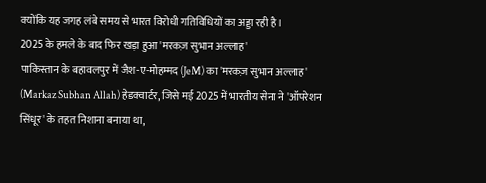क्योंकि यह जगह लंबे समय से भारत विरोधी गतिविधियों का अड्डा रही है।
2025 के हमले के बाद फिर खड़ा हुआ 'मरकज़ सुभान अल्लाह'
पाकिस्तान के बहावलपुर में जैश-ए-मोहम्मद (JeM) का 'मरकज़ सुभान अल्लाह' (Markaz Subhan Allah) हेडक्वार्टर, जिसे मई 2025 में भारतीय सेना ने 'ऑपरेशन सिंधूर' के तहत निशाना बनाया था,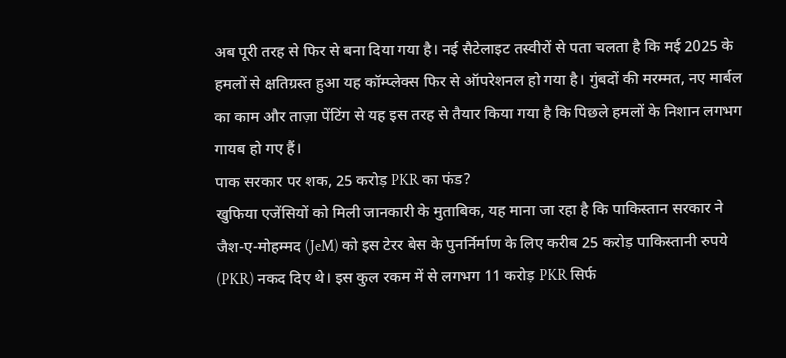अब पूरी तरह से फिर से बना दिया गया है। नई सैटेलाइट तस्वीरों से पता चलता है कि मई 2025 के हमलों से क्षतिग्रस्त हुआ यह कॉम्प्लेक्स फिर से ऑपरेशनल हो गया है। गुंबदों की मरम्मत, नए मार्बल का काम और ताज़ा पेंटिंग से यह इस तरह से तैयार किया गया है कि पिछले हमलों के निशान लगभग गायब हो गए हैं।
पाक सरकार पर शक, 25 करोड़ PKR का फंड?
खुफिया एजेंसियों को मिली जानकारी के मुताबिक, यह माना जा रहा है कि पाकिस्तान सरकार ने जैश-ए-मोहम्मद (JeM) को इस टेरर बेस के पुनर्निर्माण के लिए करीब 25 करोड़ पाकिस्तानी रुपये (PKR) नकद दिए थे। इस कुल रकम में से लगभग 11 करोड़ PKR सिर्फ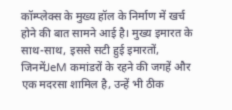कॉम्प्लेक्स के मुख्य हॉल के निर्माण में खर्च होने की बात सामने आई है। मुख्य इमारत के साथ-साथ, इससे सटी हुई इमारतों, जिनमेंJeM कमांडरों के रहने की जगहें और एक मदरसा शामिल है, उन्हें भी ठीक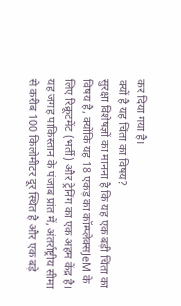कर दिया गया है।
क्यों है यह चिंता का विषय?
सुरक्षा विशेषज्ञों का मानना है कि यह एक बड़ी चिंता का विषय है, क्योंकि यह 18 एकड़ का कॉम्प्लेक्सJeM के लिए रिक्रूटमेंट (भर्ती) और ट्रेनिंग का एक अहम केंद्र है। यह जगह पाकिस्तान के पंजाब प्रांत में, अंतर्राष्ट्रीय सीमा से करीब 100 किलोमीटर दूर स्थित है और एक बड़े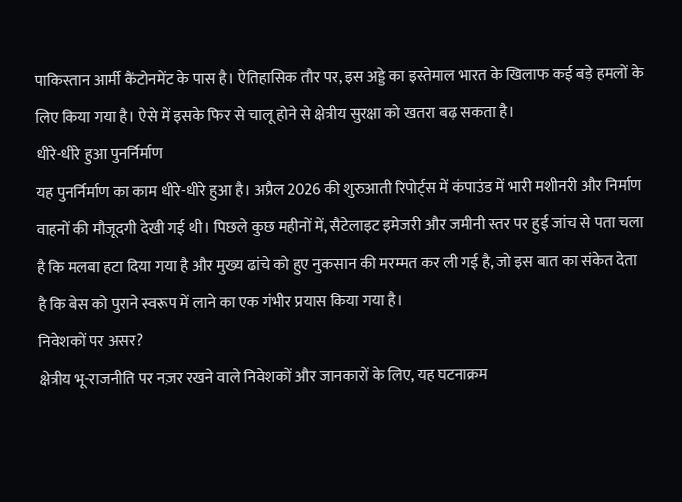पाकिस्तान आर्मी कैंटोनमेंट के पास है। ऐतिहासिक तौर पर, इस अड्डे का इस्तेमाल भारत के खिलाफ कई बड़े हमलों के लिए किया गया है। ऐसे में इसके फिर से चालू होने से क्षेत्रीय सुरक्षा को खतरा बढ़ सकता है।
धीरे-धीरे हुआ पुनर्निर्माण
यह पुनर्निर्माण का काम धीरे-धीरे हुआ है। अप्रैल 2026 की शुरुआती रिपोर्ट्स में कंपाउंड में भारी मशीनरी और निर्माण वाहनों की मौजूदगी देखी गई थी। पिछले कुछ महीनों में, सैटेलाइट इमेजरी और जमीनी स्तर पर हुई जांच से पता चला है कि मलबा हटा दिया गया है और मुख्य ढांचे को हुए नुकसान की मरम्मत कर ली गई है, जो इस बात का संकेत देता है कि बेस को पुराने स्वरूप में लाने का एक गंभीर प्रयास किया गया है।
निवेशकों पर असर?
क्षेत्रीय भू-राजनीति पर नज़र रखने वाले निवेशकों और जानकारों के लिए, यह घटनाक्रम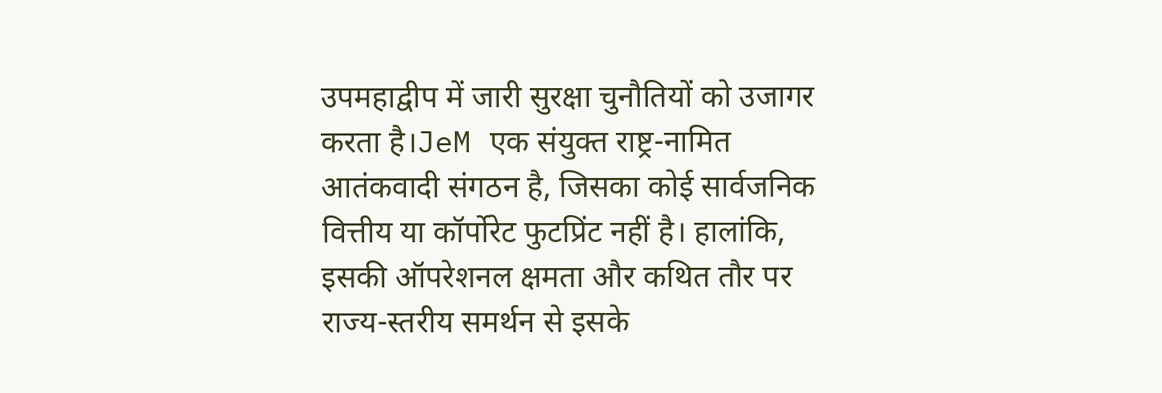उपमहाद्वीप में जारी सुरक्षा चुनौतियों को उजागर करता है।JeM एक संयुक्त राष्ट्र-नामित आतंकवादी संगठन है, जिसका कोई सार्वजनिक वित्तीय या कॉर्पोरेट फुटप्रिंट नहीं है। हालांकि, इसकी ऑपरेशनल क्षमता और कथित तौर पर राज्य-स्तरीय समर्थन से इसके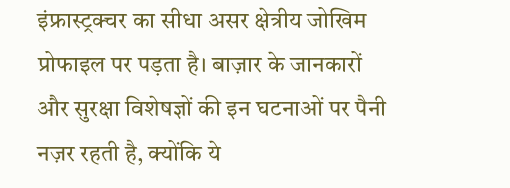इंफ्रास्ट्रक्चर का सीधा असर क्षेत्रीय जोखिम प्रोफाइल पर पड़ता है। बाज़ार के जानकारों और सुरक्षा विशेषज्ञों की इन घटनाओं पर पैनी नज़र रहती है, क्योंकि ये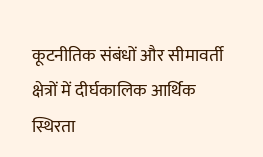कूटनीतिक संबंधों और सीमावर्ती क्षेत्रों में दीर्घकालिक आर्थिक स्थिरता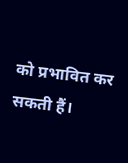को प्रभावित कर सकती हैं।